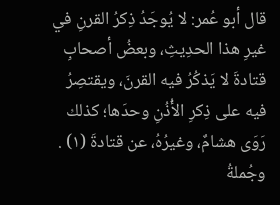قال أبو عُمر: لا يُوجَدُ ذِكرُ القرنِ في غيرِ هذا الحدِيثِ، وبعضُ أصحابِ قتادةَ لا يَذكُرُ فيه القرنَ، ويقتصِرُ فيه على ذِكرِ الأُذُنِ وحدَها؛ كذلك رَوَى هشامٌ، وغيرُهُ، عن قتادةَ (١) .
وجُملةُ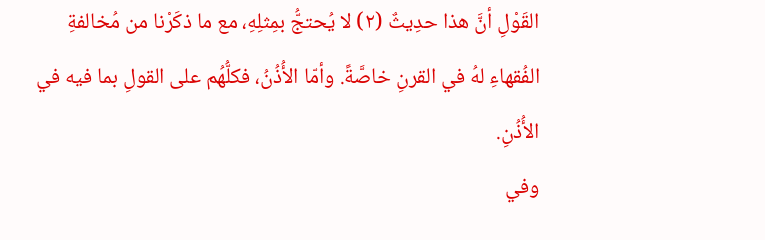القَوْلِ أنَّ هذا حدِيثٌ (٢) لا يُحتجُّ بمِثلِهِ، مع ما ذكَرْنا من مُخالفةِ الفُقهاءِ لهُ في القرنِ خاصَّةً. وأمّا الأُذُنُ، فكلُّهُم على القولِ بما فيه في الأُذُنِ.
وفي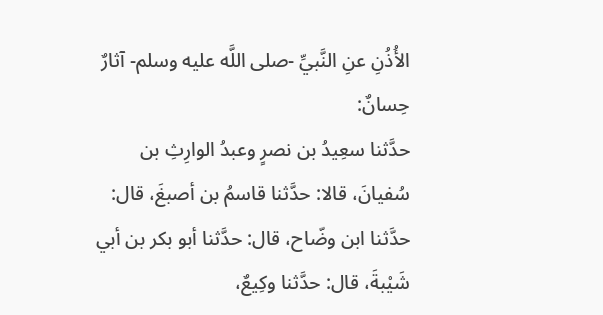الأُذُنِ عنِ النَّبيِّ -صلى اللَّه عليه وسلم- آثارٌ حِسانٌ:
حدَّثنا سعِيدُ بن نصرٍ وعبدُ الوارِثِ بن سُفيانَ، قالا: حدَّثنا قاسمُ بن أصبغَ، قال: حدَّثنا ابن وضّاح، قال: حدَّثنا أبو بكر بن أبي شَيْبةَ، قال: حدَّثنا وكِيعٌ،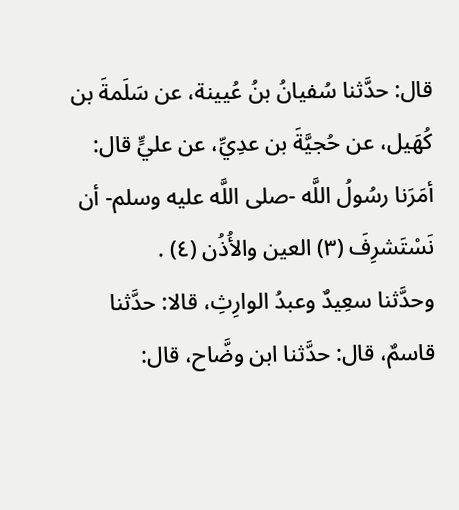قال: حدَّثنا سُفيانُ بنُ عُيينة، عن سَلَمةَ بن كُهَيل، عن حُجيَّةَ بن عدِيِّ، عن عليٍّ قال: أمَرَنا رسُولُ اللَّه -صلى اللَّه عليه وسلم- أن نَسْتَشرِفَ (٣) العين والأُذُن (٤) .
وحدَّثنا سعِيدٌ وعبدُ الوارِثِ، قالا: حدَّثنا قاسمٌ، قال: حدَّثنا ابن وضَّاح، قال: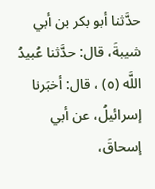حدَّثنا أبو بكر بن أبي شيبةَ، قال: حدَّثنا عُبيدُ اللَّه (٥) ، قال: أخبَرنا إسرائيلُ، عن أبي إسحاقَ،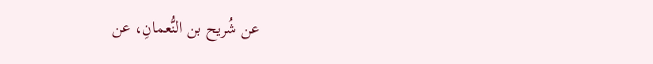عن شُريح بن النُّعمانِ، عن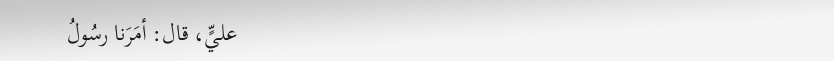عليٍّ، قال: أمَرَنا رسُولُ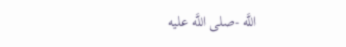اللَّه -صلى اللَّه عليه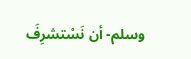وسلم- أن نَسْتشرِفَ